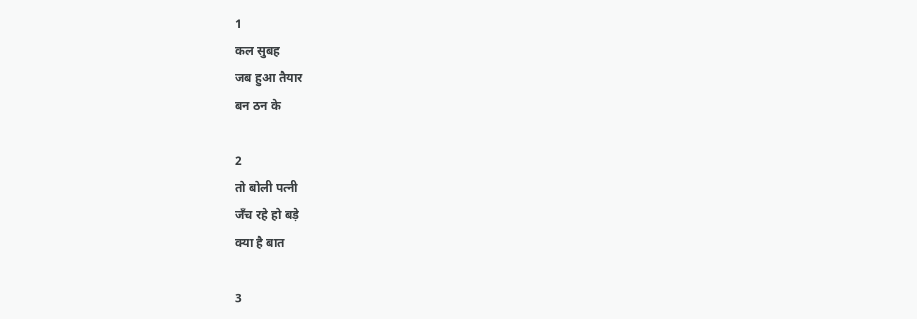1
कल सुबह
जब हुआ तैयार
बन ठन के

2
तो बोली पत्नी
जँच रहे हो बड़े
क्या है बात

3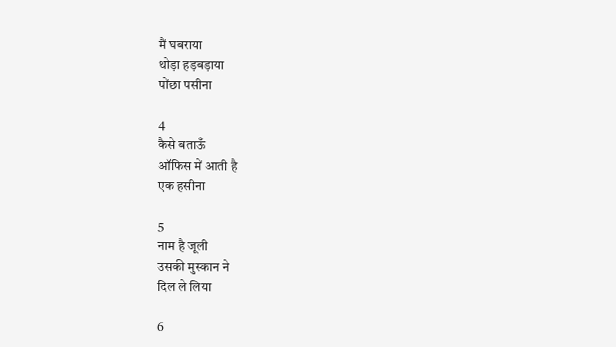मैं घबराया
थोड़ा हड़बड़ाया
पोंछा पसीना

4
कैसे बताऊँ
ऑफिस में आती है
एक हसीना

5
नाम है जूली
उसकी मुस्कान ने
दिल ले लिया

6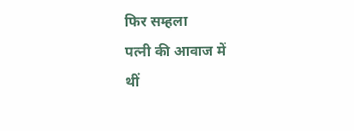फिर सम्हला
पत्नी की आवाज में
थीं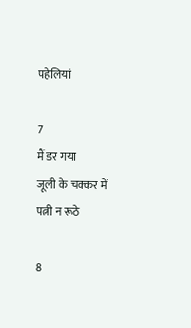पहेलियां

7
मैं डर गया
जूली के चक्कर में
पत्नी न रूठे

8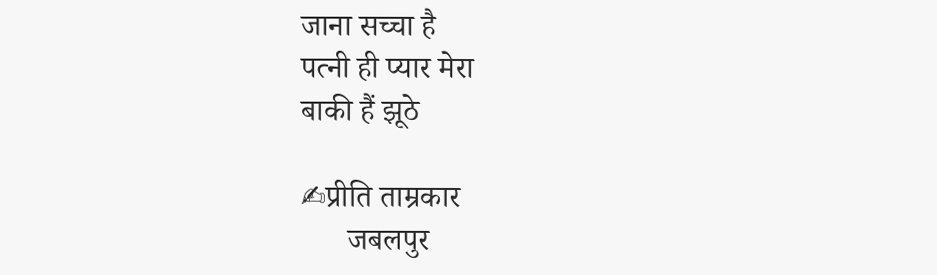जाना सच्चा है
पत्नी ही प्यार मेरा
बाकी हैं झूठे

✍प्रीति ताम्रकार
      जबलपुर